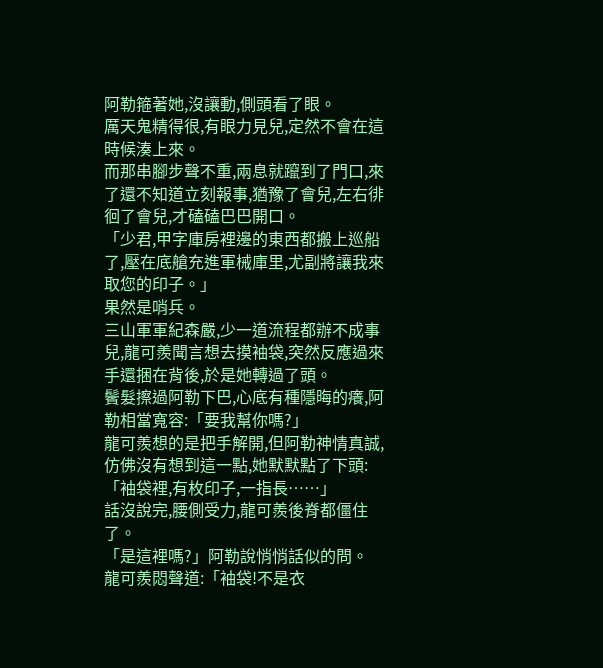阿勒箍著她,沒讓動,側頭看了眼。
厲天鬼精得很,有眼力見兒,定然不會在這時候湊上來。
而那串腳步聲不重,兩息就躥到了門口,來了還不知道立刻報事,猶豫了會兒,左右徘徊了會兒,才磕磕巴巴開口。
「少君,甲字庫房裡邊的東西都搬上巡船了,壓在底艙充進軍械庫里,尤副將讓我來取您的印子。」
果然是哨兵。
三山軍軍紀森嚴,少一道流程都辦不成事兒,龍可羨聞言想去摸袖袋,突然反應過來手還捆在背後,於是她轉過了頭。
鬢髮擦過阿勒下巴,心底有種隱晦的癢,阿勒相當寬容:「要我幫你嗎?」
龍可羨想的是把手解開,但阿勒神情真誠,仿佛沒有想到這一點,她默默點了下頭:「袖袋裡,有枚印子,一指長……」
話沒說完,腰側受力,龍可羨後脊都僵住了。
「是這裡嗎?」阿勒說悄悄話似的問。
龍可羨悶聲道:「袖袋!不是衣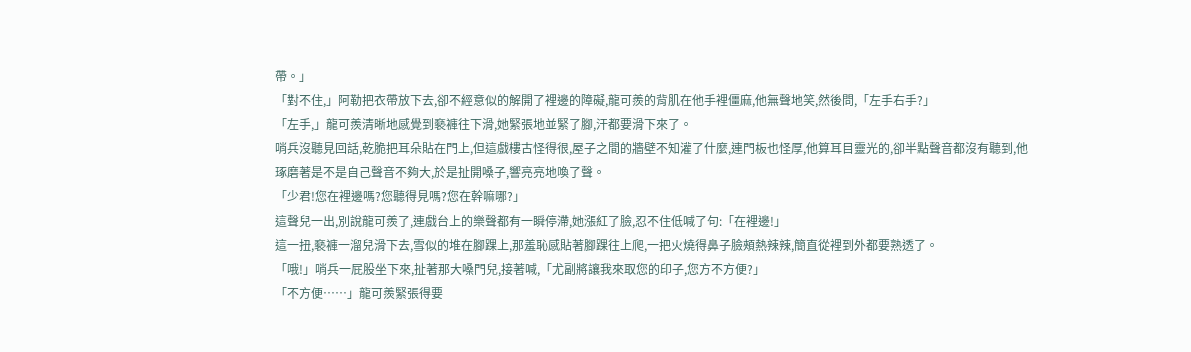帶。」
「對不住,」阿勒把衣帶放下去,卻不經意似的解開了裡邊的障礙,龍可羨的背肌在他手裡僵麻,他無聲地笑,然後問,「左手右手?」
「左手,」龍可羨清晰地感覺到褻褲往下滑,她緊張地並緊了腳,汗都要滑下來了。
哨兵沒聽見回話,乾脆把耳朵貼在門上,但這戲樓古怪得很,屋子之間的牆壁不知灌了什麼,連門板也怪厚,他算耳目靈光的,卻半點聲音都沒有聽到,他琢磨著是不是自己聲音不夠大,於是扯開嗓子,響亮亮地喚了聲。
「少君!您在裡邊嗎?您聽得見嗎?您在幹嘛哪?」
這聲兒一出,別說龍可羨了,連戲台上的樂聲都有一瞬停滯,她漲紅了臉,忍不住低喊了句:「在裡邊!」
這一扭,褻褲一溜兒滑下去,雪似的堆在腳踝上,那羞恥感貼著腳踝往上爬,一把火燒得鼻子臉頰熱辣辣,簡直從裡到外都要熟透了。
「哦!」哨兵一屁股坐下來,扯著那大嗓門兒,接著喊,「尤副將讓我來取您的印子,您方不方便?」
「不方便……」龍可羨緊張得要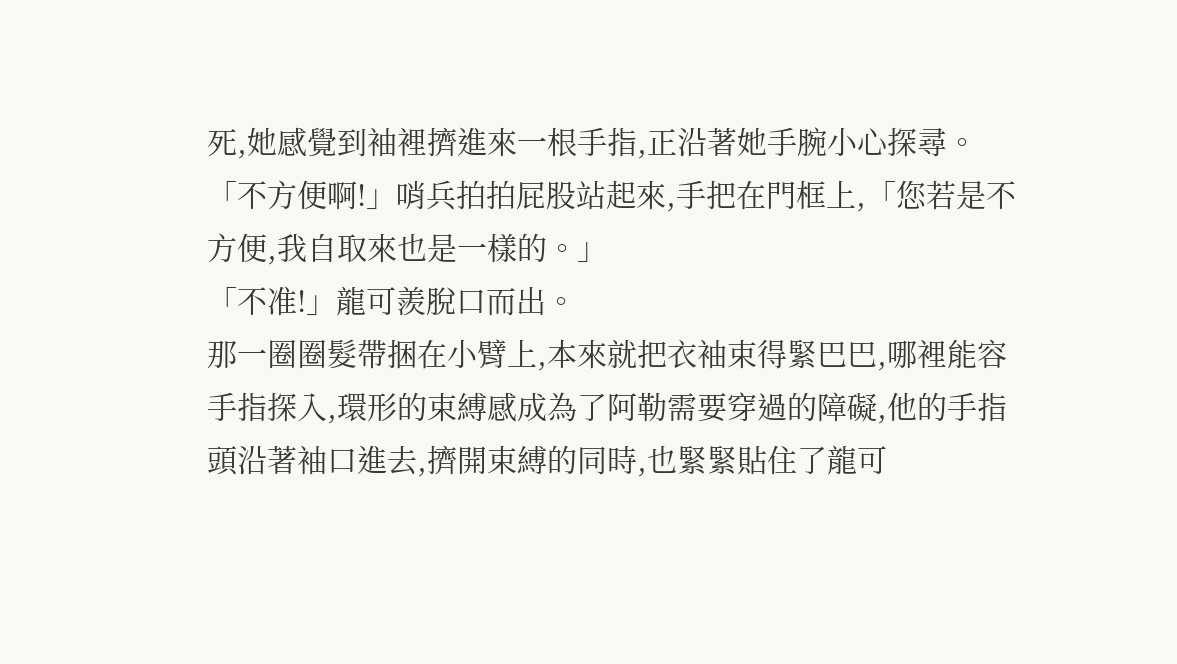死,她感覺到袖裡擠進來一根手指,正沿著她手腕小心探尋。
「不方便啊!」哨兵拍拍屁股站起來,手把在門框上,「您若是不方便,我自取來也是一樣的。」
「不准!」龍可羨脫口而出。
那一圈圈髮帶捆在小臂上,本來就把衣袖束得緊巴巴,哪裡能容手指探入,環形的束縛感成為了阿勒需要穿過的障礙,他的手指頭沿著袖口進去,擠開束縛的同時,也緊緊貼住了龍可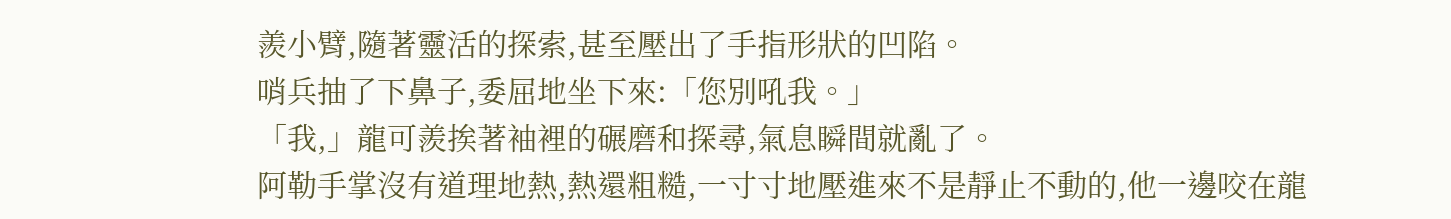羨小臂,隨著靈活的探索,甚至壓出了手指形狀的凹陷。
哨兵抽了下鼻子,委屈地坐下來:「您別吼我。」
「我,」龍可羨挨著袖裡的碾磨和探尋,氣息瞬間就亂了。
阿勒手掌沒有道理地熱,熱還粗糙,一寸寸地壓進來不是靜止不動的,他一邊咬在龍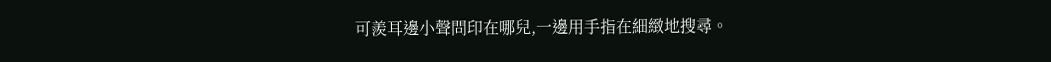可羨耳邊小聲問印在哪兒,一邊用手指在細緻地搜尋。